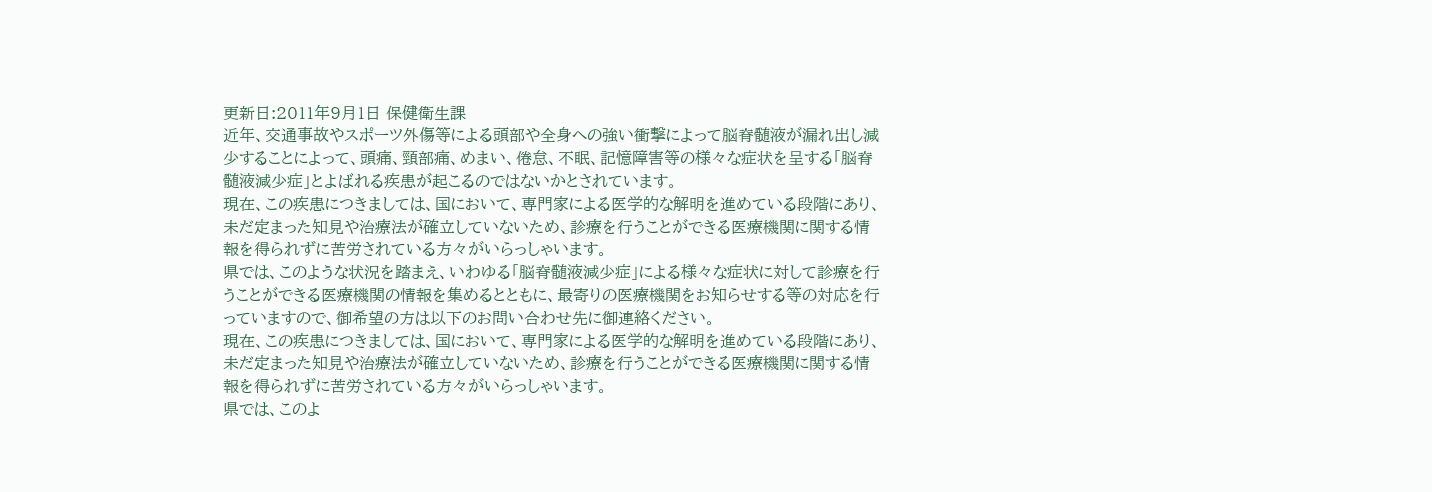更新日:2011年9月1日 保健衛生課
近年、交通事故やスポーツ外傷等による頭部や全身への強い衝撃によって脳脊髄液が漏れ出し減少することによって、頭痛、頸部痛、めまい、倦怠、不眠、記憶障害等の様々な症状を呈する「脳脊髄液減少症」とよばれる疾患が起こるのではないかとされています。
現在、この疾患につきましては、国において、専門家による医学的な解明を進めている段階にあり、未だ定まった知見や治療法が確立していないため、診療を行うことができる医療機関に関する情報を得られずに苦労されている方々がいらっしゃいます。
県では、このような状況を踏まえ、いわゆる「脳脊髄液減少症」による様々な症状に対して診療を行うことができる医療機関の情報を集めるとともに、最寄りの医療機関をお知らせする等の対応を行っていますので、御希望の方は以下のお問い合わせ先に御連絡ください。
現在、この疾患につきましては、国において、専門家による医学的な解明を進めている段階にあり、未だ定まった知見や治療法が確立していないため、診療を行うことができる医療機関に関する情報を得られずに苦労されている方々がいらっしゃいます。
県では、このよ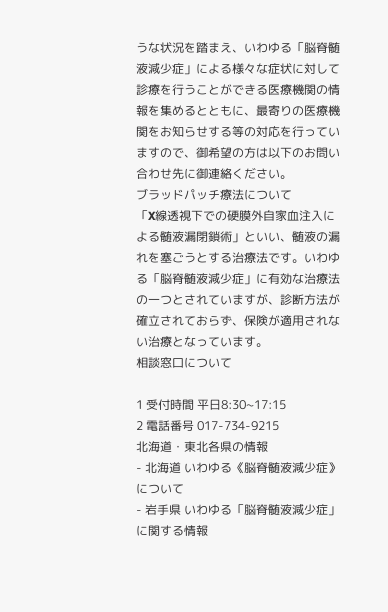うな状況を踏まえ、いわゆる「脳脊髄液減少症」による様々な症状に対して診療を行うことができる医療機関の情報を集めるとともに、最寄りの医療機関をお知らせする等の対応を行っていますので、御希望の方は以下のお問い合わせ先に御連絡ください。
ブラッドパッチ療法について
「X線透視下での硬膜外自家血注入による髄液漏閉鎖術」といい、髄液の漏れを塞ごうとする治療法です。いわゆる「脳脊髄液減少症」に有効な治療法の一つとされていますが、診断方法が確立されておらず、保険が適用されない治療となっています。
相談窓口について

1 受付時間 平日8:30~17:15
2 電話番号 017-734-9215
北海道・東北各県の情報
- 北海道 いわゆる《脳脊髄液減少症》について
- 岩手県 いわゆる「脳脊髄液減少症」に関する情報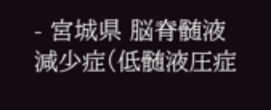- 宮城県 脳脊髄液減少症(低髄液圧症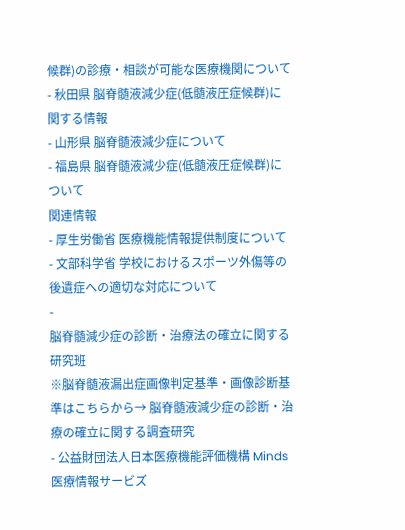候群)の診療・相談が可能な医療機関について
- 秋田県 脳脊髄液減少症(低髄液圧症候群)に関する情報
- 山形県 脳脊髄液減少症について
- 福島県 脳脊髄液減少症(低髄液圧症候群)について
関連情報
- 厚生労働省 医療機能情報提供制度について
- 文部科学省 学校におけるスポーツ外傷等の後遺症への適切な対応について
-
脳脊髄減少症の診断・治療法の確立に関する研究班
※脳脊髄液漏出症画像判定基準・画像診断基準はこちらから→ 脳脊髄液減少症の診断・治療の確立に関する調査研究
- 公益財団法人日本医療機能評価機構 Minds医療情報サービズ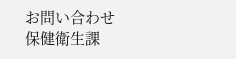お問い合わせ
保健衛生課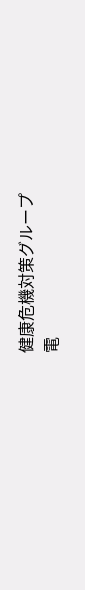健康危機対策グループ
電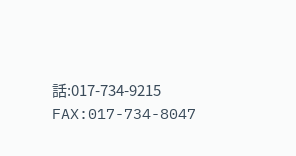話:017-734-9215
FAX:017-734-8047